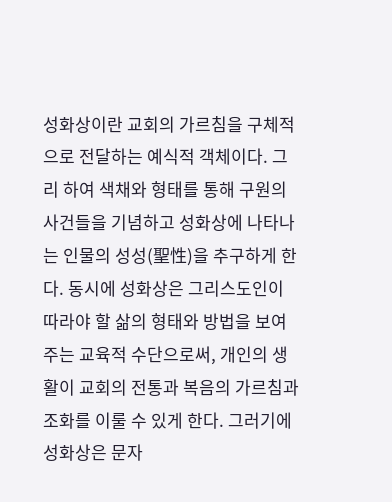성화상이란 교회의 가르침을 구체적으로 전달하는 예식적 객체이다. 그리 하여 색채와 형태를 통해 구원의 사건들을 기념하고 성화상에 나타나는 인물의 성성(聖性)을 추구하게 한다. 동시에 성화상은 그리스도인이 따라야 할 삶의 형태와 방법을 보여주는 교육적 수단으로써, 개인의 생활이 교회의 전통과 복음의 가르침과 조화를 이룰 수 있게 한다. 그러기에 성화상은 문자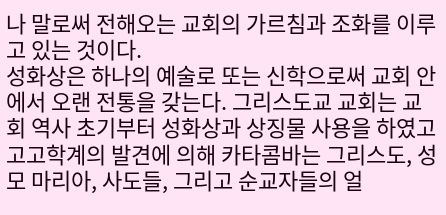나 말로써 전해오는 교회의 가르침과 조화를 이루고 있는 것이다.
성화상은 하나의 예술로 또는 신학으로써 교회 안에서 오랜 전통을 갖는다. 그리스도교 교회는 교회 역사 초기부터 성화상과 상징물 사용을 하였고 고고학계의 발견에 의해 카타콤바는 그리스도, 성모 마리아, 사도들, 그리고 순교자들의 얼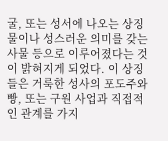굴, 또는 성서에 나오는 상징물이나 성스러운 의미를 갖는 사물 등으로 이루어졌다는 것이 밝혀지게 되었다. 이 상징들은 거룩한 성사의 포도주와 빵, 또는 구원 사업과 직접적인 관계를 가지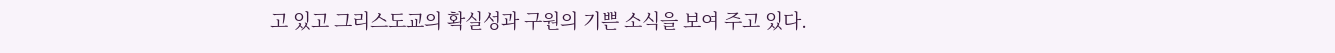고 있고 그리스도교의 확실성과 구원의 기쁜 소식을 보여 주고 있다.